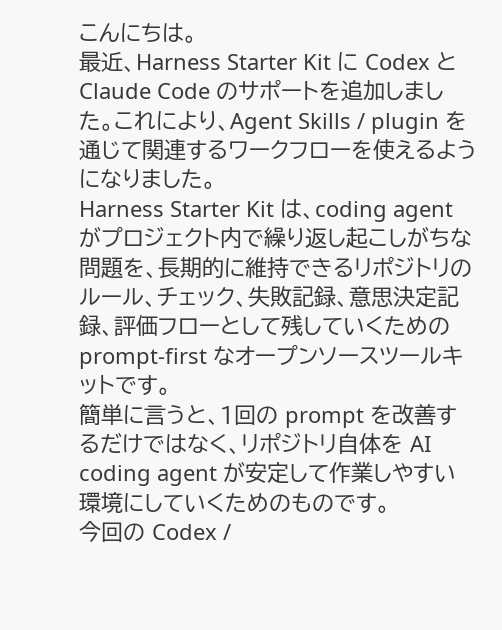こんにちは。
最近、Harness Starter Kit に Codex と Claude Code のサポートを追加しました。これにより、Agent Skills / plugin を通じて関連するワークフローを使えるようになりました。
Harness Starter Kit は、coding agent がプロジェクト内で繰り返し起こしがちな問題を、長期的に維持できるリポジトリのルール、チェック、失敗記録、意思決定記録、評価フローとして残していくための prompt-first なオープンソースツールキットです。
簡単に言うと、1回の prompt を改善するだけではなく、リポジトリ自体を AI coding agent が安定して作業しやすい環境にしていくためのものです。
今回の Codex /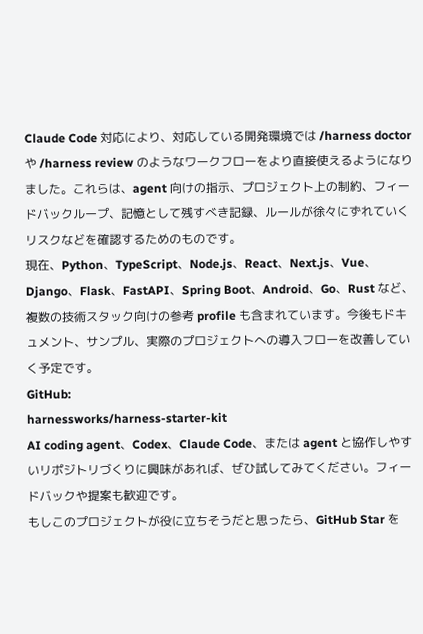Claude Code 対応により、対応している開発環境では /harness doctor や /harness review のようなワークフローをより直接使えるようになりました。これらは、agent 向けの指示、プロジェクト上の制約、フィードバックループ、記憶として残すべき記録、ルールが徐々にずれていくリスクなどを確認するためのものです。
現在、Python、TypeScript、Node.js、React、Next.js、Vue、Django、Flask、FastAPI、Spring Boot、Android、Go、Rust など、複数の技術スタック向けの参考 profile も含まれています。今後もドキュメント、サンプル、実際のプロジェクトへの導入フローを改善していく予定です。
GitHub:
harnessworks/harness-starter-kit
AI coding agent、Codex、Claude Code、または agent と協作しやすいリポジトリづくりに興味があれば、ぜひ試してみてください。フィードバックや提案も歓迎です。
もしこのプロジェクトが役に立ちそうだと思ったら、GitHub Star を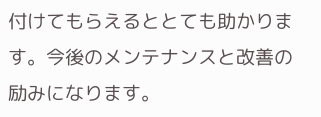付けてもらえるととても助かります。今後のメンテナンスと改善の励みになります。